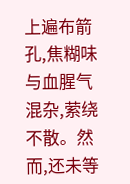上遍布箭孔,焦糊味与血腥气混杂,萦绕不散。然而,还未等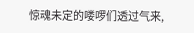惊魂未定的喽啰们透过气来,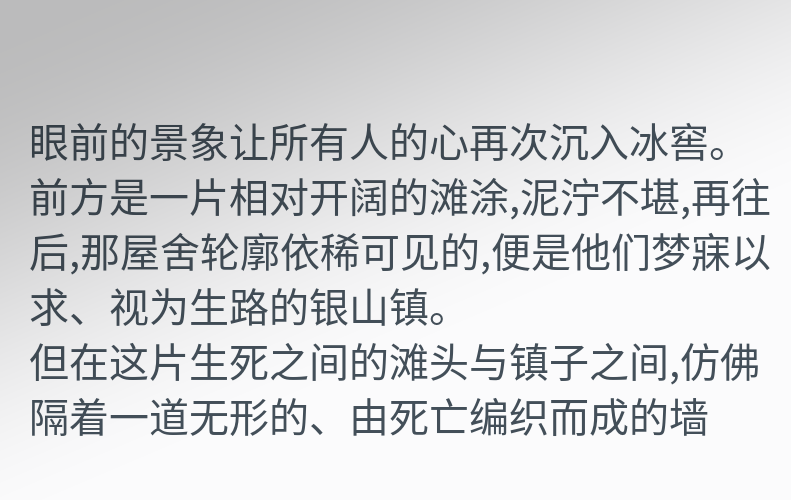眼前的景象让所有人的心再次沉入冰窖。
前方是一片相对开阔的滩涂,泥泞不堪,再往后,那屋舍轮廓依稀可见的,便是他们梦寐以求、视为生路的银山镇。
但在这片生死之间的滩头与镇子之间,仿佛隔着一道无形的、由死亡编织而成的墙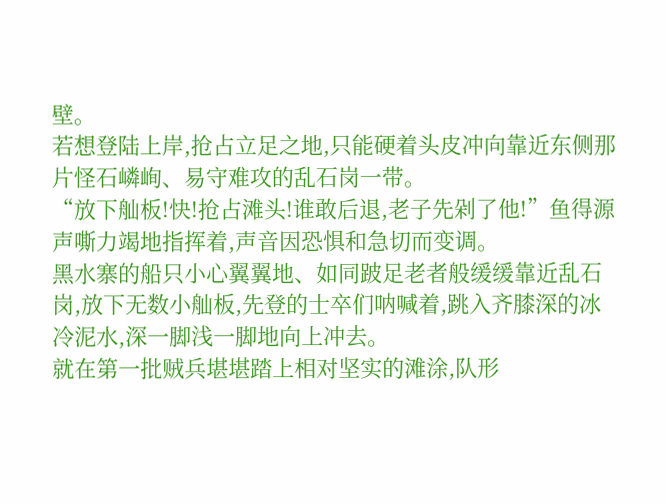壁。
若想登陆上岸,抢占立足之地,只能硬着头皮冲向靠近东侧那片怪石嶙峋、易守难攻的乱石岗一带。
“放下舢板!快!抢占滩头!谁敢后退,老子先剁了他!”鱼得源声嘶力竭地指挥着,声音因恐惧和急切而变调。
黑水寨的船只小心翼翼地、如同跛足老者般缓缓靠近乱石岗,放下无数小舢板,先登的士卒们呐喊着,跳入齐膝深的冰冷泥水,深一脚浅一脚地向上冲去。
就在第一批贼兵堪堪踏上相对坚实的滩涂,队形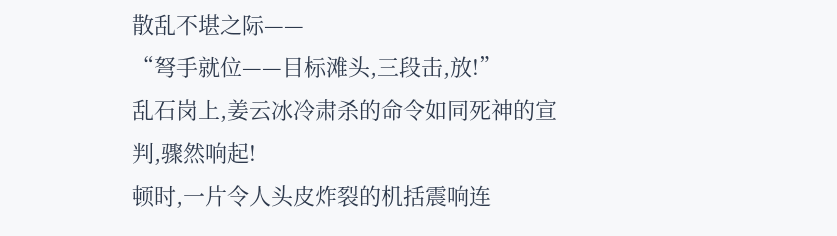散乱不堪之际——
“弩手就位——目标滩头,三段击,放!”
乱石岗上,姜云冰冷肃杀的命令如同死神的宣判,骤然响起!
顿时,一片令人头皮炸裂的机括震响连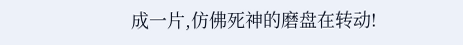成一片,仿佛死神的磨盘在转动!